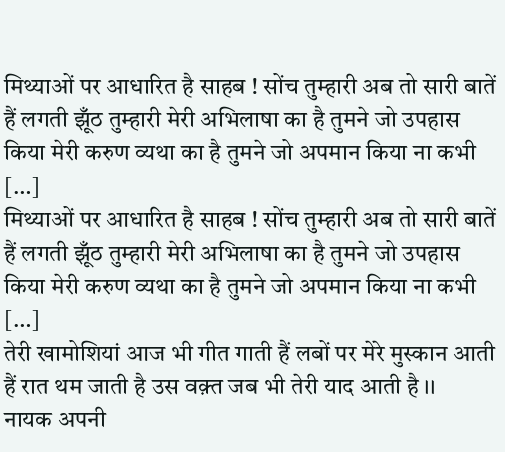मिथ्याओं पर आधारित है साहब ! सोंच तुम्हारी अब तो सारी बातें हैं लगती झूँठ तुम्हारी मेरी अभिलाषा का है तुमने जो उपहास किया मेरी करुण व्यथा का है तुमने जो अपमान किया ना कभी […]
मिथ्याओं पर आधारित है साहब ! सोंच तुम्हारी अब तो सारी बातें हैं लगती झूँठ तुम्हारी मेरी अभिलाषा का है तुमने जो उपहास किया मेरी करुण व्यथा का है तुमने जो अपमान किया ना कभी […]
तेरी खामोशियां आज भी गीत गाती हैं लबों पर मेरे मुस्कान आती हैं रात थम जाती है उस वक़्त जब भी तेरी याद आती है ।।
नायक अपनी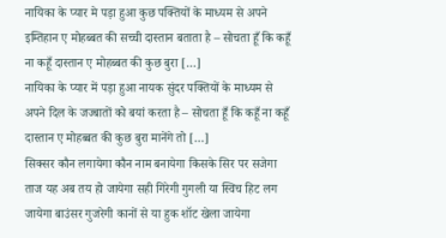नायिका के प्यार मे पड़ा हुआ कुछ पक्तियों के माध्यम से अपने इम्तिहान ए मोहब्बत की सच्ची दास्तान बताता है – सोचता हूँ कि कहूँ ना कहूँ दास्तान ए मोहब्बत की कुछ बुरा […]
नायिका के प्यार में पड़ा हुआ नायक सुंदर पक्तियों के माध्यम से अपने दिल के जज्बातों को बयां करता है – सोचता हूँ कि कहूँ ना कहूँ दास्तान ए मोहब्बत की कुछ बुरा मानेंगे तो […]
सिक्सर कौन लगायेगा कौन नाम बनायेगा किसके सिर पर सजेगा ताज यह अब तय हो जायेगा सही गिरेगी गुगली या स्विच हिट लग जायेगा बाउंसर गुजरेगी कानों से या हुक शॉट खेला जायेगा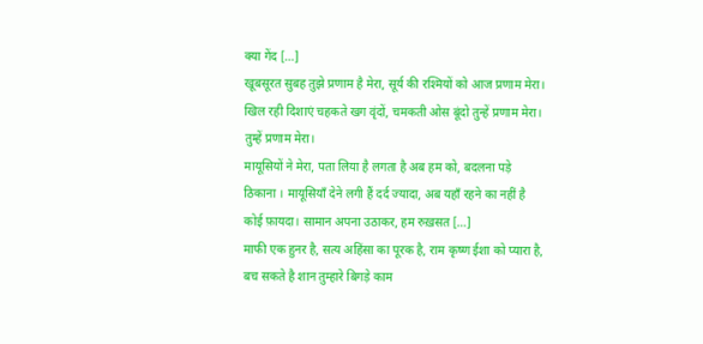क्या गेंद […]
खूबसूरत सुबह तुझे प्रणाम है मेरा, सूर्य की रश्मियों को आज प्रणाम मेरा। खिल रही दिशाएं चहकते खग वृंदों, चमकती ओस बूंदो तुन्हें प्रणाम मेरा। तुम्हें प्रणाम मेरा।
मायूसियों ने मेरा, पता लिया है लगता है अब हम को, बदलना पड़े ठिकाना । मायूसियॉं देने लगी हैं दर्द ज्यादा, अब यहॉं रहने का नहीं है कोई फ़ायदा। सामान अपना उठाकर, हम रुख़सत […]
माफी एक हुनर है, सत्य अहिंसा का पूरक है, राम कृष्ण ईशा को प्यारा है, बच सकते है शान तुम्हारे बिगड़े काम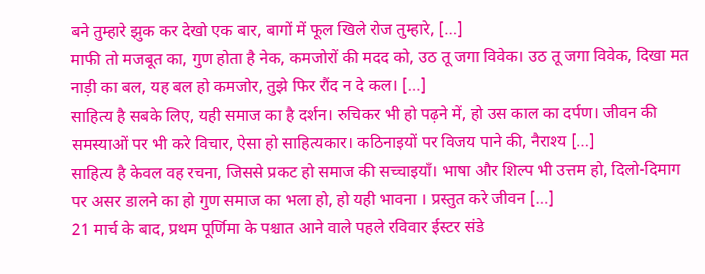बने तुम्हारे झुक कर देखो एक बार, बागों में फूल खिले रोज तुम्हारे, […]
माफी तो मजबूत का, गुण होता है नेक, कमजोरों की मदद को, उठ तू जगा विवेक। उठ तू जगा विवेक, दिखा मत नाड़ी का बल, यह बल हो कमजोर, तुझे फिर रौंद न दे कल। […]
साहित्य है सबके लिए, यही समाज का है दर्शन। रुचिकर भी हो पढ़ने में, हो उस काल का दर्पण। जीवन की समस्याओं पर भी करे विचार, ऐसा हो साहित्यकार। कठिनाइयों पर विजय पाने की, नैराश्य […]
साहित्य है केवल वह रचना, जिससे प्रकट हो समाज की सच्चाइयॉं। भाषा और शिल्प भी उत्तम हो, दिलो-दिमाग पर असर डालने का हो गुण समाज का भला हो, हो यही भावना । प्रस्तुत करे जीवन […]
21 मार्च के बाद, प्रथम पूर्णिमा के पश्चात आने वाले पहले रविवार ईस्टर संडे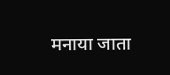मनाया जाता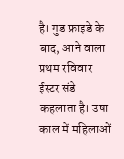है। गुड फ्राइडे के बाद, आने वाला प्रथम रविवार ईस्टर संडे कहलाता है। उषा काल में महिलाओं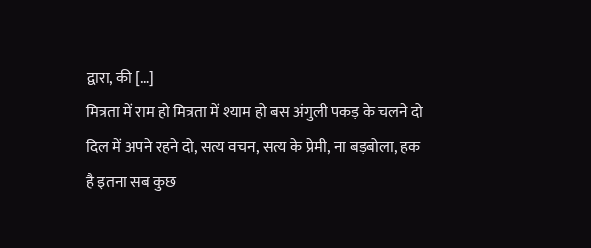द्वारा, की […]
मित्रता में राम हो मित्रता में श्याम हो बस अंगुली पकड़ के चलने दो दिल में अपने रहने दो, सत्य वचन, सत्य के प्रेमी, ना बड़बोला, हक है इतना सब कुछ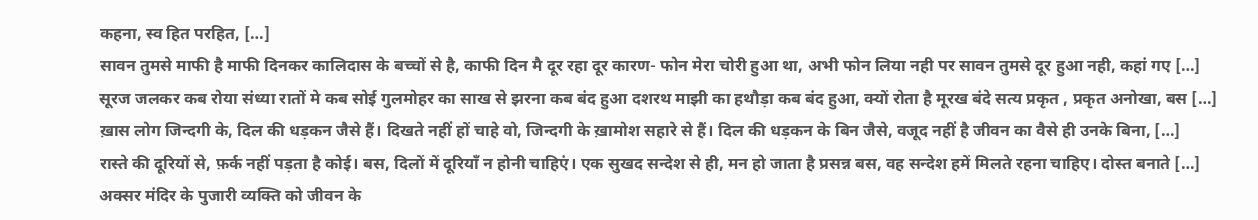कहना, स्व हित परहित, […]
सावन तुमसे माफी है माफी दिनकर कालिदास के बच्चों से है, काफी दिन मै दूर रहा दूर कारण- फोन मेरा चोरी हुआ था, अभी फोन लिया नही पर सावन तुमसे दूर हुआ नही, कहां गए […]
सूरज जलकर कब रोया संध्या रातों मे कब सोई गुलमोहर का साख से झरना कब बंद हुआ दशरथ माझी का हथौड़ा कब बंद हुआ, क्यों रोता है मूरख बंदे सत्य प्रकृत , प्रकृत अनोखा, बस […]
ख़ास लोग जिन्दगी के, दिल की धड़कन जैसे हैं। दिखते नहीं हों चाहे वो, जिन्दगी के ख़ामोश सहारे से हैं। दिल की धड़कन के बिन जैसे, वजूद नहीं है जीवन का वैसे ही उनके बिना, […]
रास्ते की दूरियों से, फ़र्क नहीं पड़ता है कोई। बस, दिलों में दूरियाँ न होनी चाहिएं। एक सुखद सन्देश से ही, मन हो जाता है प्रसन्न बस, वह सन्देश हमें मिलते रहना चाहिए। दोस्त बनाते […]
अक्सर मंदिर के पुजारी व्यक्ति को जीवन के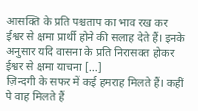आसक्ति के प्रति पश्चताप का भाव रख कर ईश्वर से क्षमा प्रार्थी होने की सलाह देते हैं। इनके अनुसार यदि वासना के प्रति निरासक्त होकर ईश्वर से क्षमा याचना […]
ज़िन्दगी के सफर में कई हमराह मिलते हैं। कहीं पे वाह मिलते हैं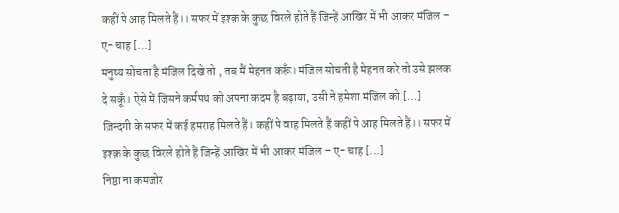कहीं पे आह मिलते हैं।। सफर में इश्क़ के कुछ विरले होते हैं जिन्हें आखिर में भी आकर मंजिल – ए- चाह […]
मनुष्य सोचता है मंजिल दिखे तो , तब मैं मेहनत करूँ। मंजिल सोचती है मेहनत करे तो उसे झलक दे सकूँ। ऐसे में जिसने कर्मपथ को अपना कदम है बढ़ाया, उसी ने हमेशा मंजिल को […]
ज़िन्दगी के सफर में कई हमराह मिलते हैं। कहीं पे वाह मिलते हैं कहीं पे आह मिलते हैं।। सफर में इश्क़ के कुछ विरले होते हैं जिन्हें आखिर में भी आकर मंजिल – ए- चाह […]
निष्ठा ना कमजोर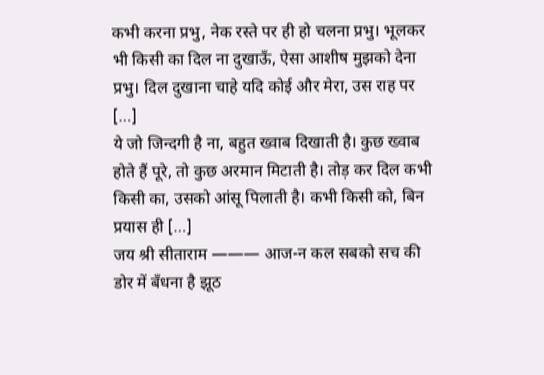कभी करना प्रभु, नेक रस्ते पर ही हो चलना प्रभु। भूलकर भी किसी का दिल ना दुखाऊॅं, ऐसा आशीष मुझको देना प्रभु। दिल दुखाना चाहे यदि कोई और मेरा, उस राह पर […]
ये जो जिन्दगी है ना, बहुत ख्वाब दिखाती है। कुछ ख्वाब होते हैं पूरे, तो कुछ अरमान मिटाती है। तोड़ कर दिल कभी किसी का, उसको आंसू पिलाती है। कभी किसी को, बिन प्रयास ही […]
जय श्री सीताराम ——— आज-न कल सबको सच की डोर में बँधना है झूठ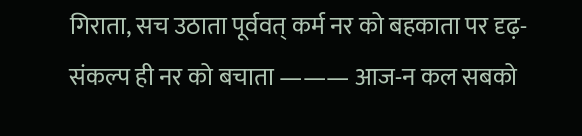गिराता, सच उठाता पूर्ववत् कर्म नर को बहकाता पर दृढ़-संकल्प ही नर को बचाता ——— आज-न कल सबको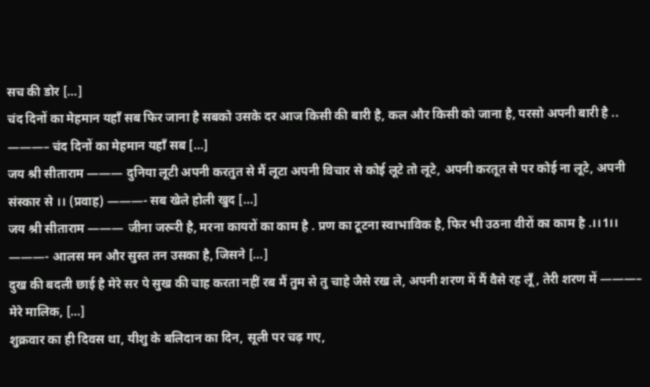सच की डोर […]
चंद दिनों का मेहमान यहाँ सब फिर जाना है सबको उसके दर आज किसी की बारी है, कल और किसी को जाना है, परसो अपनी बारी है .. ———– चंद दिनों का मेहमान यहाँ सब […]
जय श्री सीताराम ——— दुनिया लूटी अपनी करतुत से मैं लूटा अपनी विचार से कोई लूटे तो लूटे, अपनी करतूत से पर कोई ना लूटे, अपनी संस्कार से ।। (प्रवाह) ———- सब खेले होली खुद […]
जय श्री सीताराम ——— जीना जरूरी है, मरना कायरों का काम है . प्रण का टूटना स्वाभाविक है, फिर भी उठना वीरों का काम है .।।1।। ———- आलस मन और सुस्त तन उसका है, जिसने […]
दुख की बदली छाई है मेरे सर पे सुख की चाह करता नहीं रब मैं तुम से तु चाहे जैसे रख ले, अपनी शरण में मैं वैसे रह लूँ, तेरी शरण में ———– मेरे मालिक, […]
शुक्रवार का ही दिवस था, यीशु के बलिदान का दिन, सूली पर चढ़ गए,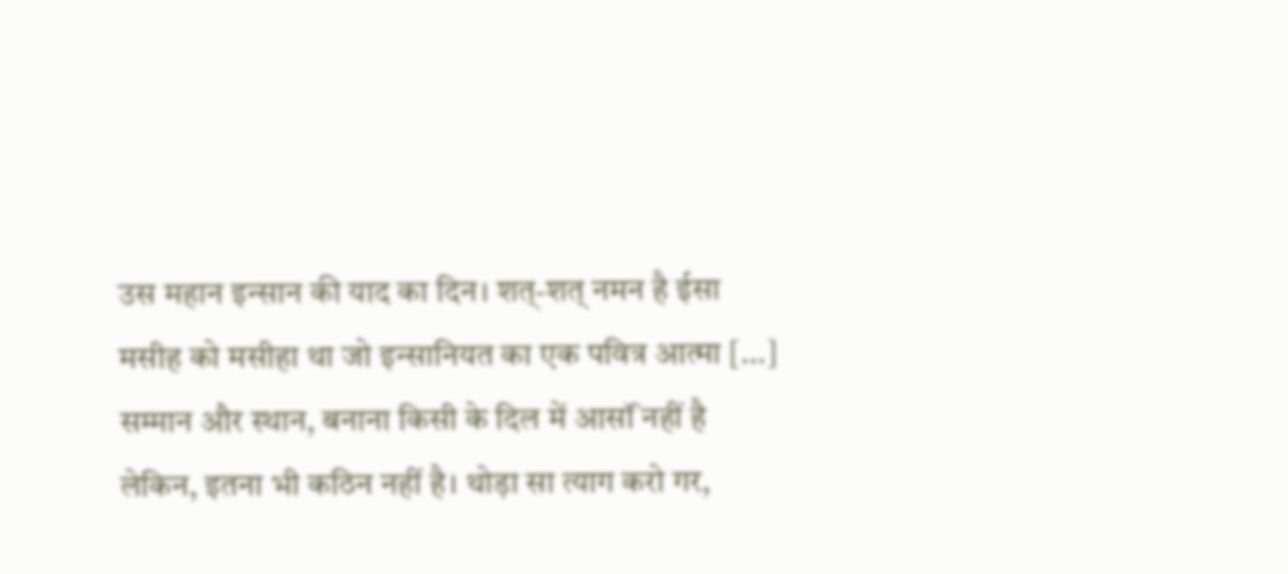उस महान इन्सान की याद का दिन। शत्-शत् नमन है ईसा मसीह को मसीहा था जो इन्सानियत का एक पवित्र आत्मा […]
सम्मान और स्थान, बनाना किसी के दिल में आसॉं नहीं है लेकिन, इतना भी कठिन नहीं है। थोड़ा सा त्याग करो गर,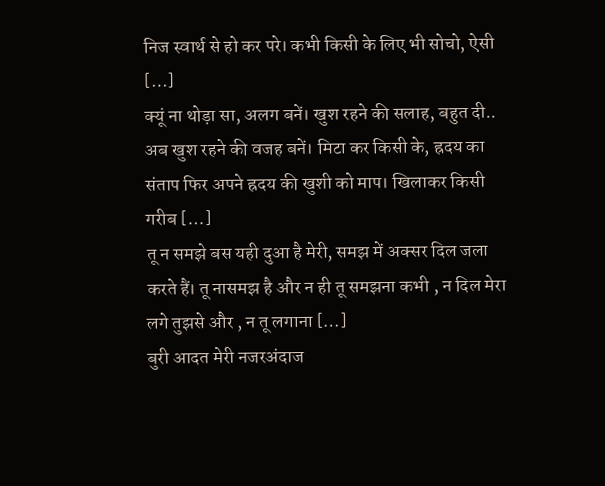निज स्वार्थ से हो कर परे। कभी किसी के लिए भी सोचो, ऐसी […]
क्यूं ना थोड़ा सा, अलग बनें। खुश रहने की सलाह, बहुत दी.. अब खुश रहने की वजह बनें। मिटा कर किसी के, ह्रदय का संताप फिर अपने ह्रदय की खुशी को माप। खिलाकर किसी गरीब […]
तू न समझे बस यही दुआ है मेरी, समझ में अक्सर दिल जला करते हैं। तू नासमझ है और न ही तू समझना कभी , न दिल मेरा लगे तुझसे और , न तू लगाना […]
बुरी आदत मेरी नजरअंदाज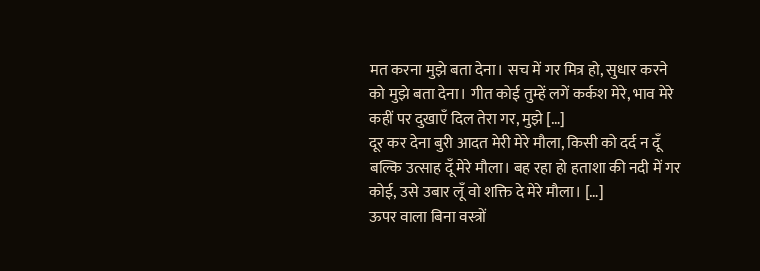मत करना मुझे बता देना। सच में गर मित्र हो, सुधार करने को मुझे बता देना। गीत कोई तुम्हें लगें कर्कश मेरे, भाव मेरे कहीं पर दुखाएँ दिल तेरा गर, मुझे […]
दूर कर देना बुरी आदत मेरी मेरे मौला, किसी को दर्द न दूँ बल्कि उत्साह दूँ मेरे मौला। बह रहा हो हताशा की नदी में गर कोई, उसे उबार लूँ वो शक्ति दे मेरे मौला। […]
ऊपर वाला बिना वस्त्रों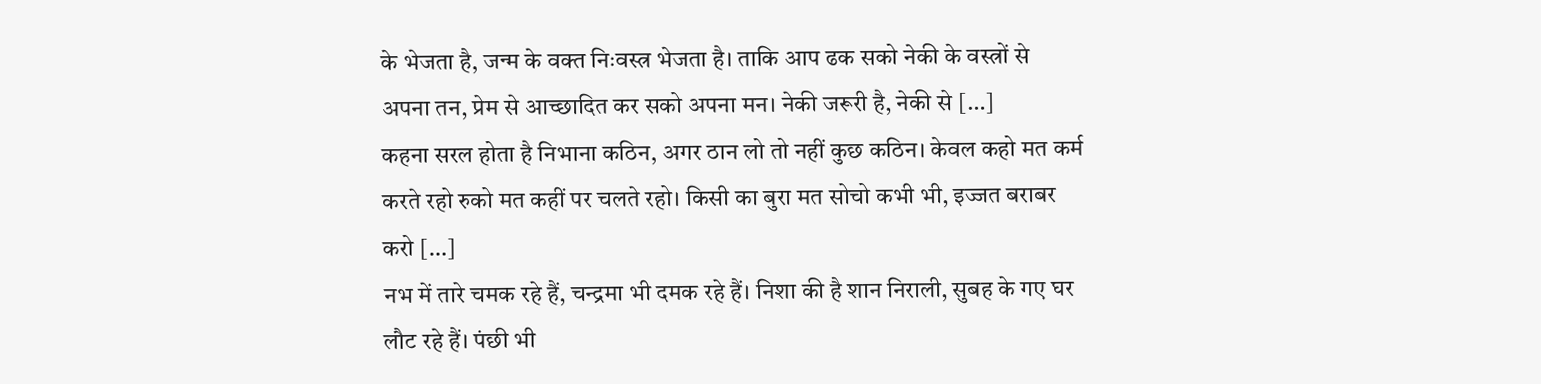के भेजता है, जन्म के वक्त निःवस्त्र भेजता है। ताकि आप ढक सको नेकी के वस्त्रों से अपना तन, प्रेम से आच्छादित कर सको अपना मन। नेकी जरूरी है, नेकी से […]
कहना सरल होता है निभाना कठिन, अगर ठान लो तो नहीं कुछ कठिन। केवल कहो मत कर्म करते रहो रुको मत कहीं पर चलते रहो। किसी का बुरा मत सोचो कभी भी, इज्जत बराबर करो […]
नभ में तारे चमक रहे हैं, चन्द्रमा भी दमक रहे हैं। निशा की है शान निराली, सुबह के गए घर लौट रहे हैं। पंछी भी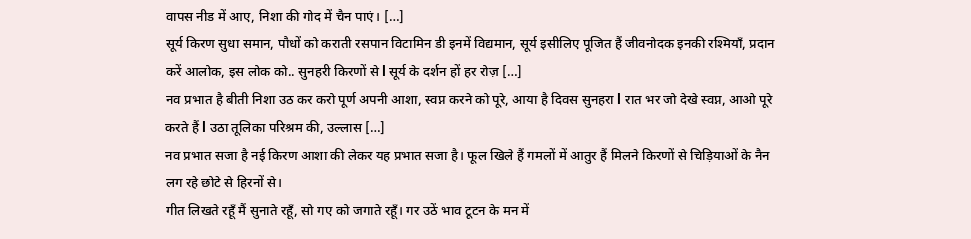वापस नीड में आए, निशा की गोद में चैन पाएं। […]
सूर्य किरण सुधा समान, पौधों को कराती रसपान विटामिन डी इनमें विद्यमान, सूर्य इसीलिए पूजित हैं जीवनोदक इनकी रश्मियाँ, प्रदान करें आलोक, इस लोक को.. सुनहरी किरणों से l सूर्य के दर्शन हों हर रोज़ […]
नव प्रभात है बीती निशा उठ कर करो पूर्ण अपनी आशा, स्वप्न करने को पूरे, आया है दिवस सुनहरा l रात भर जो देखे स्वप्न, आओ पूरे करते हैं l उठा तूलिका परिश्रम की, उल्लास […]
नव प्रभात सजा है नई किरण आशा की लेकर यह प्रभात सजा है। फूल खिले हैं गमलों में आतुर हैं मिलने किरणों से चिड़ियाओं के नैन लग रहे छोटे से हिरनों से।
गीत लिखते रहूँ मैं सुनाते रहूँ, सो गए को जगाते रहूँ। गर उठें भाव टूटन के मन में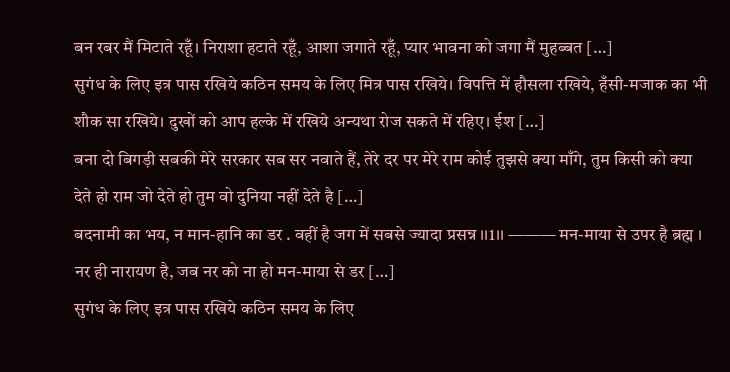बन रबर मैं मिटाते रहूँ। निराशा हटाते रहूँ, आशा जगाते रहूँ, प्यार भावना को जगा मैं मुहब्बत […]
सुगंध के लिए इत्र पास रखिये कठिन समय के लिए मित्र पास रखिये। विपत्ति में हौसला रखिये, हँसी-मजाक का भी शौक सा रखिये। दुखों को आप हल्के में रखिये अन्यथा रोज सकते में रहिए। ईश […]
बना दो बिगड़ी सबकी मेरे सरकार सब सर नवाते हैं, तेरे दर पर मेरे राम कोई तुझसे क्या माँगे, तुम किसी को क्या देते हो राम जो देते हो तुम वो दुनिया नहीं देते है […]
बदनामी का भय, न मान-हानि का डर . वहीं है जग में सबसे ज्यादा प्रसन्न ।।1।। ——— मन-माया से उपर है ब्रह्म । नर ही नारायण है, जब नर को ना हो मन-माया से डर […]
सुगंध के लिए इत्र पास रखिये कठिन समय के लिए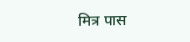मित्र पास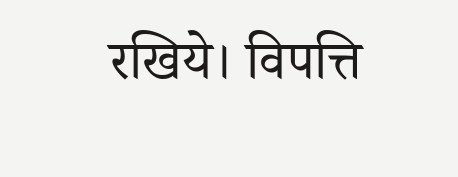रखिये। विपत्ति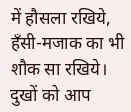में हौसला रखिये, हँसी-मजाक का भी शौक सा रखिये। दुखों को आप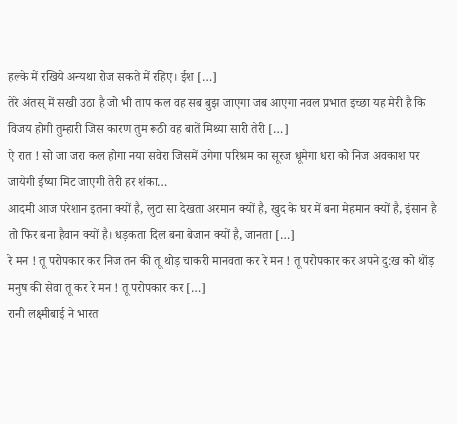हल्के में रखिये अन्यथा रोज सकते में रहिए। ईश […]
तेरे अंतस् में सखी उठा है जो भी ताप कल वह सब बुझ जाएगा जब आएगा नवल प्रभात इच्छा यह मेरी है कि विजय होगी तुम्हारी जिस कारण तुम रूठी वह बातें मिथ्या सारी तेरी […]
ऐ रात ! सो जा जरा कल होगा नया सवेरा जिसमें उगेगा परिश्रम का सूरज धूमेगा धरा को निज अवकाश पर जायेगी ईष्या मिट जाएगी तेरी हर शंका…
आदमी आज परेशान इतना क्यों है, लुटा सा देखता अरमान क्यों है, खुद के घर में बना मेहमान क्यों है, इंसान है तो फिर बना हैवान क्यों है। धड़कता दिल बना बेजान क्यों है, जानता […]
रे मन ! तू परोपकार कर निज तन की तू थोड़ चाकरी मानवता कर रे मन ! तू परोपकार कर अपने दु:ख को थोंड़ मनुष की सेवा तू कर रे मन ! तू परोपकार कर […]
रानी लक्ष्मीबाई ने भारत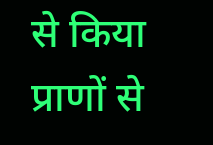से किया प्राणों से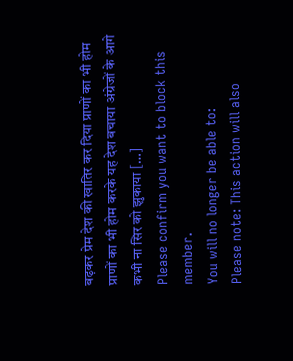बढ़कर प्रेम देश की खातिर कर दिया प्राणों का भी होम प्राणों का भी होम करके यह देश बचाया अंग्रेजों के आगे कभी ना सिर को झुकाया […]
Please confirm you want to block this member.
You will no longer be able to:
Please note: This action will also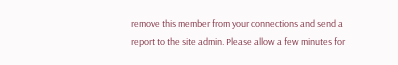remove this member from your connections and send a report to the site admin. Please allow a few minutes for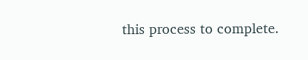this process to complete.